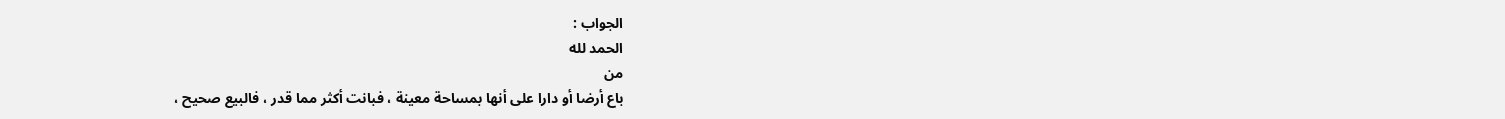الجواب :
الحمد لله
من
باع أرضا أو دارا على أنها بمساحة معينة ، فبانت أكثر مما قدر ، فالبيع صحيح ،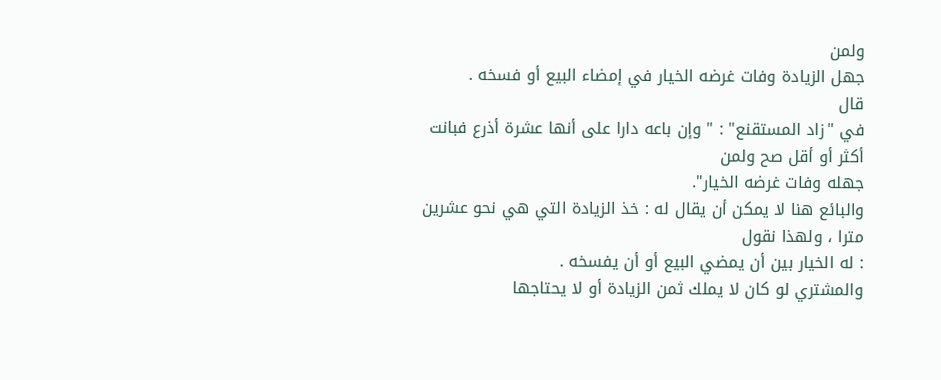ولمن
جهل الزيادة وفات غرضه الخيار في إمضاء البيع أو فسخه .
قال
في "زاد المستقنع" : " وإن باعه دارا على أنها عشرة أذرع فبانت أكثر أو أقل صح ولمن
جهله وفات غرضه الخيار".
والبائع هنا لا يمكن أن يقال له : خذ الزيادة التي هي نحو عشرين مترا ، ولهذا نقول
: له الخيار بين أن يمضي البيع أو أن يفسخه .
والمشتري لو كان لا يملك ثمن الزيادة أو لا يحتاجها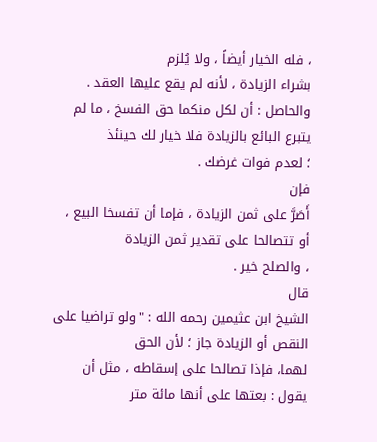، فله الخيار أيضاً ، ولا يُلزم
بشراء الزيادة ، لأنه لم يقع عليها العقد .
والحاصل : أن لكل منكما حق الفسخ ، ما لم يتبرع البائع بالزيادة فلا خيار لك حينئذ
؛ لعدم فوات غرضك .
فإن
أَصَرَّ على ثمن الزيادة ، فإما أن تفسخا البيع ، أو تتصالحا على تقدير ثمن الزيادة
، والصلح خير .
قال
الشيخ ابن عثيمين رحمه الله : "ولو تراضيا على النقص أو الزيادة جاز ؛ لأن الحق
لهما، فإذا تصالحا على إسقاطه ، مثل أن يقول : بعتها على أنها مائة متر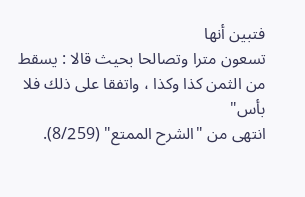فتبين أنها
تسعون مترا وتصالحا بحيث قالا : يسقط من الثمن كذا وكذا ، واتفقا على ذلك فلا بأس"
انتهى من "الشرح الممتع" (8/259).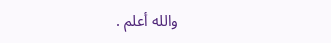والله أعلم .